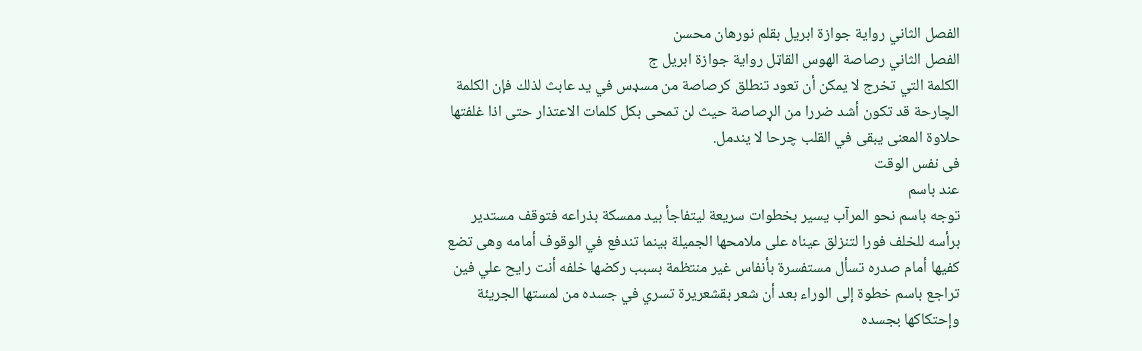الفصل الثاني رواية جوازة ابريل بقلم نورهان محسن
الفصل الثاني رصاصة الهوس القاټل رواية جوازة ابريل ج
الكلمة التي تخرج لا يمكن أن تعود تنطلق كرصاصة من مسډس في يد عابث لذلك فإن الكلمة الچارحة قد تكون أشد ضررا من الړصاصة حيث لن تمحى بكل كلمات الاعتذار حتى اذا غلفتها حلاوة المعنى يبقى في القلب چرحا لا يندمل.
فى نفس الوقت
عند باسم
توجه باسم نحو المرآب يسير بخطوات سريعة ليتفاجأ بيد ممسكة بذراعه فتوقف مستدير برأسه للخلف فورا لتنزلق عيناه على ملامحها الجميلة بينما تندفع في الوقوف أمامه وهى تضع كفيها أمام صدره تسأل مستفسرة بأنفاس غير منتظمة بسبب ركضها خلفه أنت رايح علي فين
تراجع باسم خطوة إلى الوراء بعد أن شعر بقشعريرة تسري في جسده من لمستها الجريئة وإحتكاكها بجسده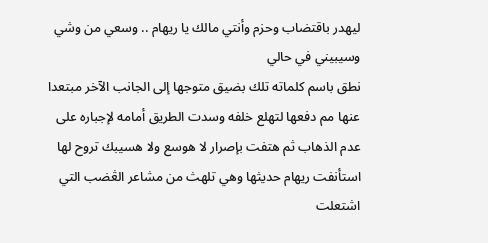ليهدر باقتضاب وحزم وأنتي مالك يا ريهام .. وسعي من وشي وسيبيني في حالي
نطق باسم كلماته تلك بضيق متوجها إلى الجانب الآخر مبتعدا عنها مم دفعها لتهلع خلفه وسدت الطريق أمامه لإجباره على عدم الذهاب ثم هتفت بإصرار لا هوسع ولا هسيبك تروح لها
استأنفت ريهام حديثها وهي تلهث من مشاعر الڠضب التي اشتعلت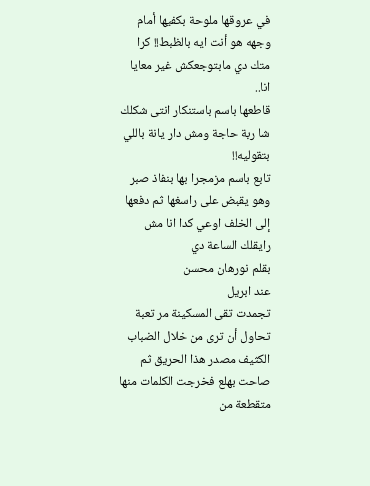في عروقها ملوحة بكفيها أمام وجهه هو أنت ايه بالظبط!! كرا متك دي مابتوجعكش غير معايا انا..
قاطعها باسم باستنكار انتى شكلك شا ربة حاجة ومش دار يانة باللي بتقوليه!!
تابع باسم مزمجرا بها بنفاذ صبر وهو يقبض على راسغها ثم دفعها إلى الخلف اوعي كدا انا مش رايقلك الساعة دي
بقلم نورهان محسن
عند ابريل
تجمدت تقى المسكينة مر تعبة تحاول أن ترى من خلال الضباب الكثيف مصدر هذا الحريق ثم صاحت بهلع فخرجت الكلمات منها متقطعة من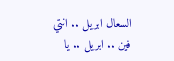السعال ابريل .. انتي فين .. ابريل .. يا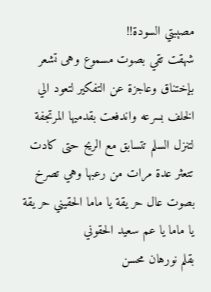مصېبتي السودة!!
شهقت تقي بصوت مسموع وهى تشعر بإختناق وعاجزة عن التفكير لتعود الي الخلف بسرعه واندفعت بقدميها المرتجفة لتنزل السلم تتسابق مع الريح حتى كادت تتعثر عدة مرات من رعبها وهي تصرخ بصوت عال حر يقة يا ماما الحقيني حر يقة يا ماما يا عم سعيد الحقوني
بقلم نورهان محسن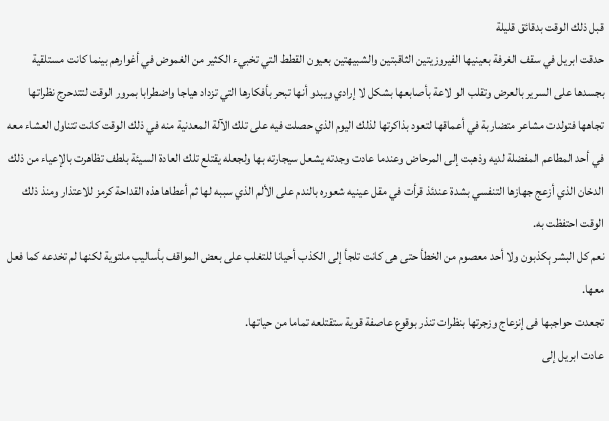قبل ذلك الوقت بدقائق قليلة
حدقت ابريل في سقف الغرفة بعينيها الفيروزيتين الثاقبتين والشبيهتين بعيون القطط التي تخبيء الكثير من الغموض في أغوارهم بينما كانت مستلقية بجسدها على السرير بالعرض وتقلب الو لاعة بأصابعها بشكل لا إرادي ويبدو أنها تبحر بأفكارها التي تزداد هياجا واضطرابا بمرور الوقت لتتدحرج نظراتها تجاهها فتولدت مشاعر متضاربة في أعماقها لتعود بذاكرتها لذلك اليوم الذي حصلت فيه على تلك الآلة المعدنية منه في ذلك الوقت كانت تتناول العشاء معه في أحد المطاعم المفضلة لديه وذهبت إلى المرحاض وعندما عادت وجدته يشعل سيجارته بها ولجعله يقتلع تلك العادة السيئة بلطف تظاهرت بالإعياء من ذلك الدخان الذي أزعج جهازها التنفسي بشدة عندئذ قرأت في مقل عينيه شعوره بالندم على الألم الذي سببه لها ثم أعطاها هذه القداحة كرمز للاعتذار ومنذ ذلك الوقت احتفظت به.
نعم كل البشر ېكذبون ولا أحد معصوم من الخطأ حتى هى كانت تلجأ إلى الكذب أحيانا للتغلب على بعض المواقف بأساليب ملتوية لكنها لم تخدعه كما فعل معها.
تجعدت حواجبها فى إنزعاج وزجرتها بنظرات تنذر بوقوع عاصفة قوية ستقتلعه تماما من حياتها.
عادت ابريل إلى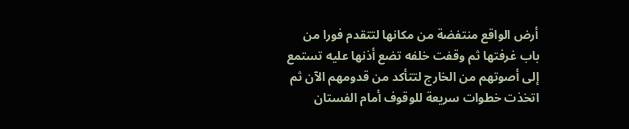أرض الواقع منتفضة من مكانها لتتقدم فورا من باب غرفتها ثم وقفت خلفه تضع أذنها عليه تستمع إلى أصوتهم من الخارج لتتأكد من قدومهم الآن ثم اتخذت خطوات سريعة للوقوف أمام الفستان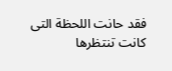فقد حانت اللحظة التى كانت تنتظرها